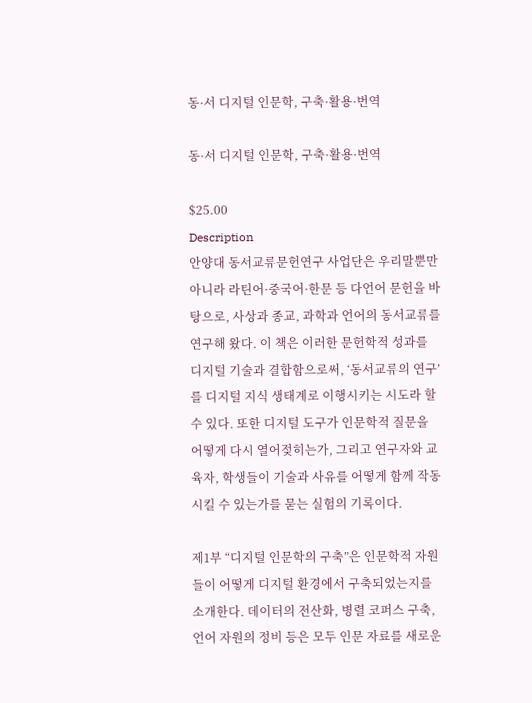동·서 디지털 인문학, 구축·활용·번역

동·서 디지털 인문학, 구축·활용·번역

$25.00
Description
안양대 동서교류문헌연구 사업단은 우리말뿐만 아니라 라틴어·중국어·한문 등 다언어 문헌을 바탕으로, 사상과 종교, 과학과 언어의 동서교류를 연구해 왔다. 이 책은 이러한 문헌학적 성과를 디지털 기술과 결합함으로써, ‘동서교류의 연구’를 디지털 지식 생태계로 이행시키는 시도라 할 수 있다. 또한 디지털 도구가 인문학적 질문을 어떻게 다시 열어젖히는가, 그리고 연구자와 교육자, 학생들이 기술과 사유를 어떻게 함께 작동시킬 수 있는가를 묻는 실험의 기록이다.

제1부 “디지털 인문학의 구축”은 인문학적 자원들이 어떻게 디지털 환경에서 구축되었는지를 소개한다. 데이터의 전산화, 병렬 코퍼스 구축, 언어 자원의 정비 등은 모두 인문 자료를 새로운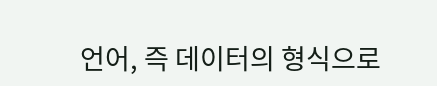언어, 즉 데이터의 형식으로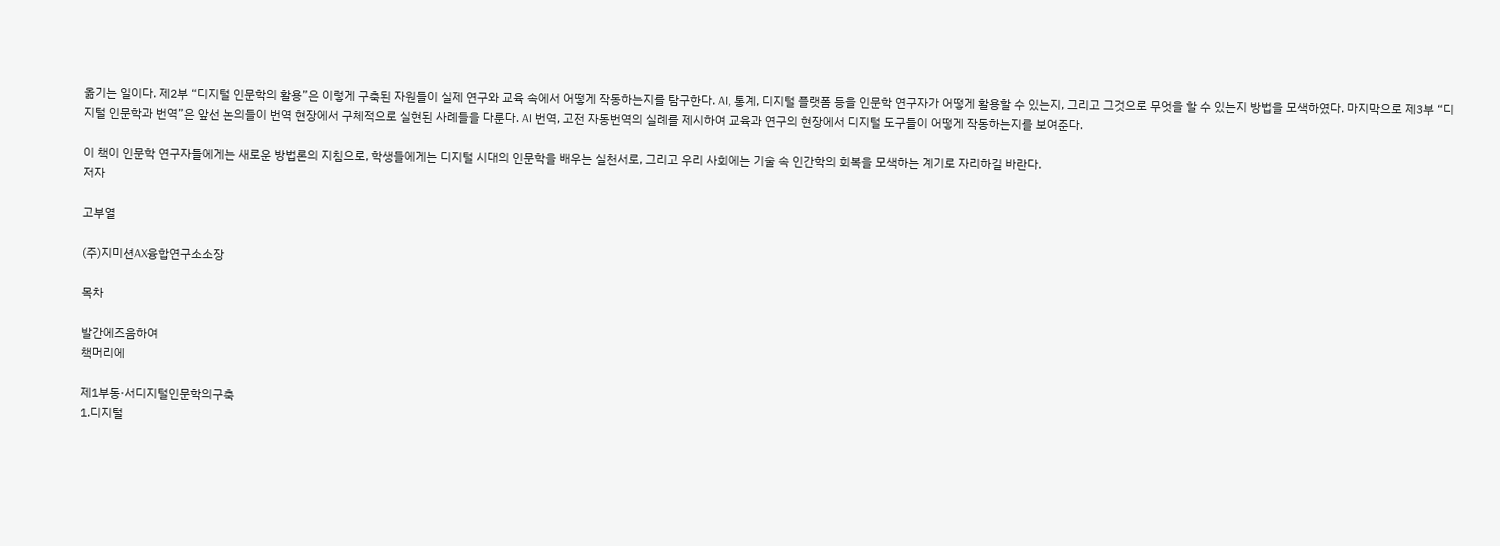옮기는 일이다. 제2부 “디지털 인문학의 활용”은 이렇게 구축된 자원들이 실제 연구와 교육 속에서 어떻게 작동하는지를 탐구한다. AI, 통계, 디지털 플랫폼 등을 인문학 연구자가 어떻게 활용할 수 있는지, 그리고 그것으로 무엇을 할 수 있는지 방법을 모색하였다. 마지막으로 제3부 “디지털 인문학과 번역”은 앞선 논의들이 번역 현장에서 구체적으로 실현된 사례들을 다룬다. AI 번역, 고전 자동번역의 실례를 제시하여 교육과 연구의 현장에서 디지털 도구들이 어떻게 작동하는지를 보여준다.

이 책이 인문학 연구자들에게는 새로운 방법론의 지침으로, 학생들에게는 디지털 시대의 인문학을 배우는 실천서로, 그리고 우리 사회에는 기술 속 인간학의 회복을 모색하는 계기로 자리하길 바란다.
저자

고부열

(주)지미션AX융합연구소소장

목차

발간에즈음하여
책머리에

제1부동·서디지털인문학의구축
1.디지털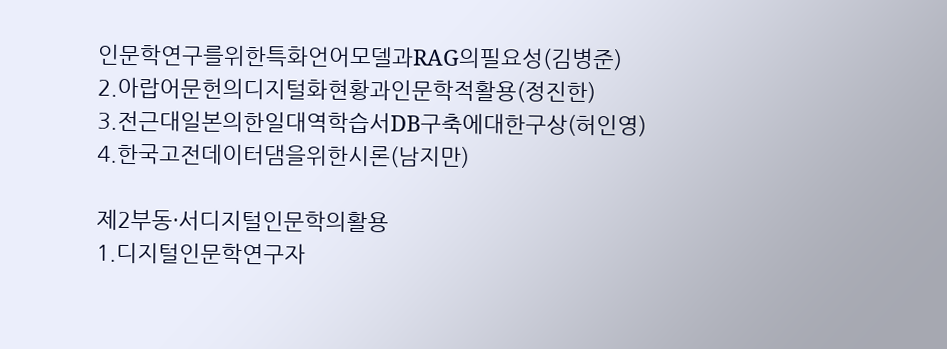인문학연구를위한특화언어모델과RAG의필요성(김병준)
2.아랍어문헌의디지털화현황과인문학적활용(정진한)
3.전근대일본의한일대역학습서DB구축에대한구상(허인영)
4.한국고전데이터댐을위한시론(남지만)

제2부동·서디지털인문학의활용
1.디지털인문학연구자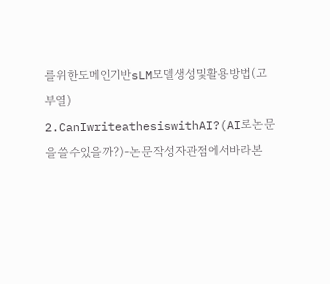를위한도메인기반sLM모델생성및활용방법(고부열)
2.CanIwriteathesiswithAI?(AI로논문을쓸수있을까?)-논문작성자관점에서바라본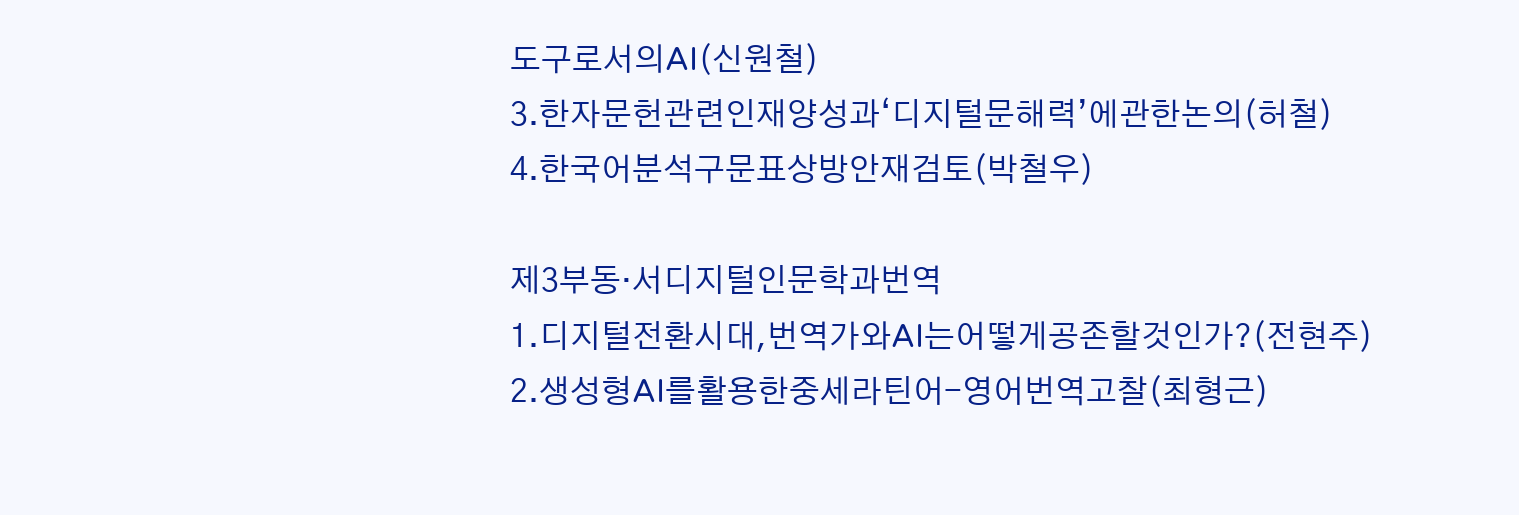도구로서의AI(신원철)
3.한자문헌관련인재양성과‘디지털문해력’에관한논의(허철)
4.한국어분석구문표상방안재검토(박철우)

제3부동·서디지털인문학과번역
1.디지털전환시대,번역가와AI는어떻게공존할것인가?(전현주)
2.생성형AI를활용한중세라틴어-영어번역고찰(최형근)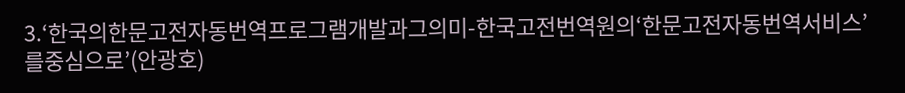3.‘한국의한문고전자동번역프로그램개발과그의미-한국고전번역원의‘한문고전자동번역서비스’를중심으로’(안광호)